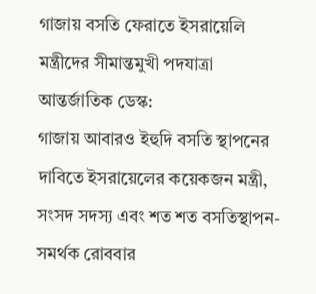গাজায় বসতি ফেরাতে ইসরায়েলি মন্ত্রীদের সীমান্তমুখী পদযাত্রা
আন্তর্জাতিক ডেস্ক:
গাজায় আবারও ইহুদি বসতি স্থাপনের দাবিতে ইসরায়েলের কয়েকজন মন্ত্রী, সংসদ সদস্য এবং শত শত বসতিস্থাপন-সমর্থক রোববার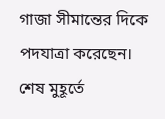গাজা সীমান্তের দিকে পদযাত্রা করেছেন। শেষ মুহূর্তে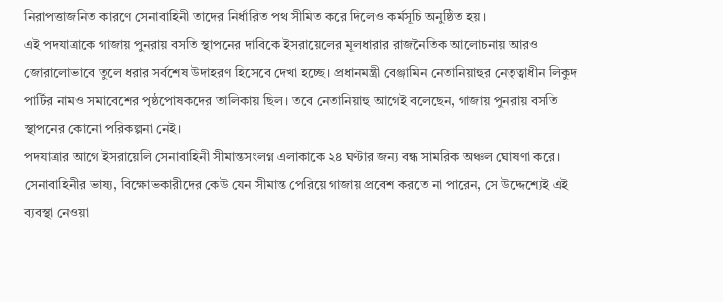নিরাপত্তাজনিত কারণে সেনাবাহিনী তাদের নির্ধারিত পথ সীমিত করে দিলেও কর্মসূচি অনুষ্ঠিত হয়।
এই পদযাত্রাকে গাজায় পুনরায় বসতি স্থাপনের দাবিকে ইসরায়েলের মূলধারার রাজনৈতিক আলোচনায় আরও জোরালোভাবে তুলে ধরার সর্বশেষ উদাহরণ হিসেবে দেখা হচ্ছে। প্রধানমন্ত্রী বেঞ্জামিন নেতানিয়াহুর নেতৃত্বাধীন লিকুদ পার্টির নামও সমাবেশের পৃষ্ঠপোষকদের তালিকায় ছিল। তবে নেতানিয়াহু আগেই বলেছেন, গাজায় পুনরায় বসতি স্থাপনের কোনো পরিকল্পনা নেই।
পদযাত্রার আগে ইসরায়েলি সেনাবাহিনী সীমান্তসংলগ্ন এলাকাকে ২৪ ঘণ্টার জন্য বন্ধ সামরিক অঞ্চল ঘোষণা করে। সেনাবাহিনীর ভাষ্য, বিক্ষোভকারীদের কেউ যেন সীমান্ত পেরিয়ে গাজায় প্রবেশ করতে না পারেন, সে উদ্দেশ্যেই এই ব্যবস্থা নেওয়া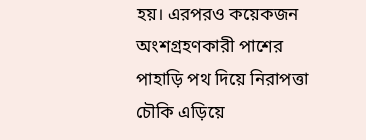হয়। এরপরও কয়েকজন অংশগ্রহণকারী পাশের পাহাড়ি পথ দিয়ে নিরাপত্তা চৌকি এড়িয়ে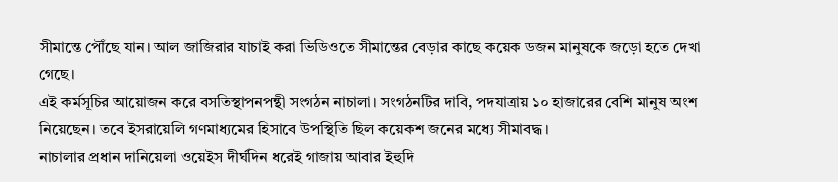সীমান্তে পৌঁছে যান। আল জাজিরার যাচাই করা ভিডিওতে সীমান্তের বেড়ার কাছে কয়েক ডজন মানুষকে জড়ো হতে দেখা গেছে।
এই কর্মসূচির আয়োজন করে বসতিস্থাপনপন্থী সংগঠন নাচালা। সংগঠনটির দাবি, পদযাত্রায় ১০ হাজারের বেশি মানুষ অংশ নিয়েছেন। তবে ইসরায়েলি গণমাধ্যমের হিসাবে উপস্থিতি ছিল কয়েকশ জনের মধ্যে সীমাবদ্ধ।
নাচালার প্রধান দানিয়েলা ওয়েইস দীর্ঘদিন ধরেই গাজায় আবার ইহুদি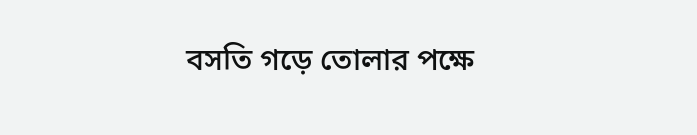বসতি গড়ে তোলার পক্ষে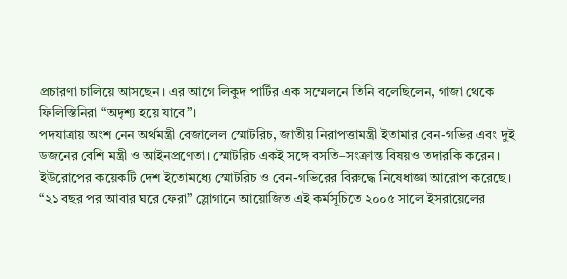প্রচারণা চালিয়ে আসছেন। এর আগে লিকুদ পার্টির এক সম্মেলনে তিনি বলেছিলেন, গাজা থেকে ফিলিস্তিনিরা “অদৃশ্য হয়ে যাবে”।
পদযাত্রায় অংশ নেন অর্থমন্ত্রী বেজালেল স্মোটরিচ, জাতীয় নিরাপত্তামন্ত্রী ইতামার বেন-গভির এবং দুই ডজনের বেশি মন্ত্রী ও আইনপ্রণেতা। স্মোটরিচ একই সঙ্গে বসতি–সংক্রান্ত বিষয়ও তদারকি করেন। ইউরোপের কয়েকটি দেশ ইতোমধ্যে স্মোটরিচ ও বেন-গভিরের বিরুদ্ধে নিষেধাজ্ঞা আরোপ করেছে।
“২১ বছর পর আবার ঘরে ফেরা” স্লোগানে আয়োজিত এই কর্মসূচিতে ২০০৫ সালে ইসরায়েলের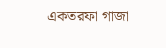একতরফা গাজা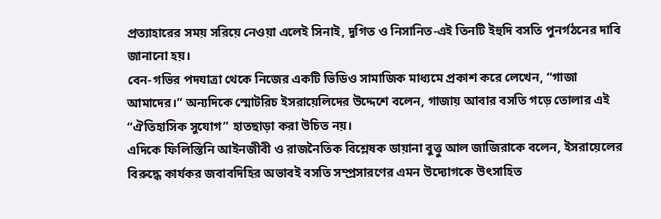প্রত্যাহারের সময় সরিয়ে নেওয়া এলেই সিনাই, দুগিত ও নিসানিত-এই তিনটি ইহুদি বসতি পুনর্গঠনের দাবি জানানো হয়।
বেন-গভির পদযাত্রা থেকে নিজের একটি ভিডিও সামাজিক মাধ্যমে প্রকাশ করে লেখেন, “গাজা আমাদের।” অন্যদিকে স্মোটরিচ ইসরায়েলিদের উদ্দেশে বলেন, গাজায় আবার বসতি গড়ে তোলার এই “ঐতিহাসিক সুযোগ” হাতছাড়া করা উচিত নয়।
এদিকে ফিলিস্তিনি আইনজীবী ও রাজনৈতিক বিশ্লেষক ডায়ানা বুত্তু আল জাজিরাকে বলেন, ইসরায়েলের বিরুদ্ধে কার্যকর জবাবদিহির অভাবই বসতি সম্প্রসারণের এমন উদ্যোগকে উৎসাহিত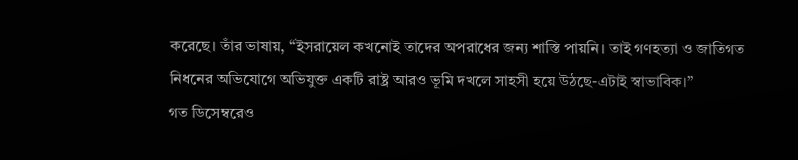করেছে। তাঁর ভাষায়, “ইসরায়েল কখনোই তাদের অপরাধের জন্য শাস্তি পায়নি। তাই গণহত্যা ও জাতিগত নিধনের অভিযোগে অভিযুক্ত একটি রাষ্ট্র আরও ভূমি দখলে সাহসী হয়ে উঠছে-এটাই স্বাভাবিক।”
গত ডিসেম্বরেও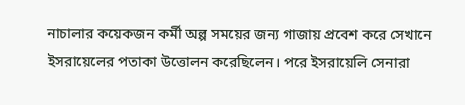নাচালার কয়েকজন কর্মী অল্প সময়ের জন্য গাজায় প্রবেশ করে সেখানে ইসরায়েলের পতাকা উত্তোলন করেছিলেন। পরে ইসরায়েলি সেনারা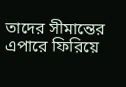তাদের সীমান্তের এপারে ফিরিয়ে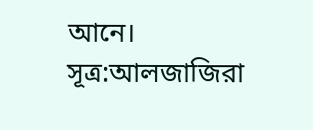আনে।
সূত্র:আলজাজিরা